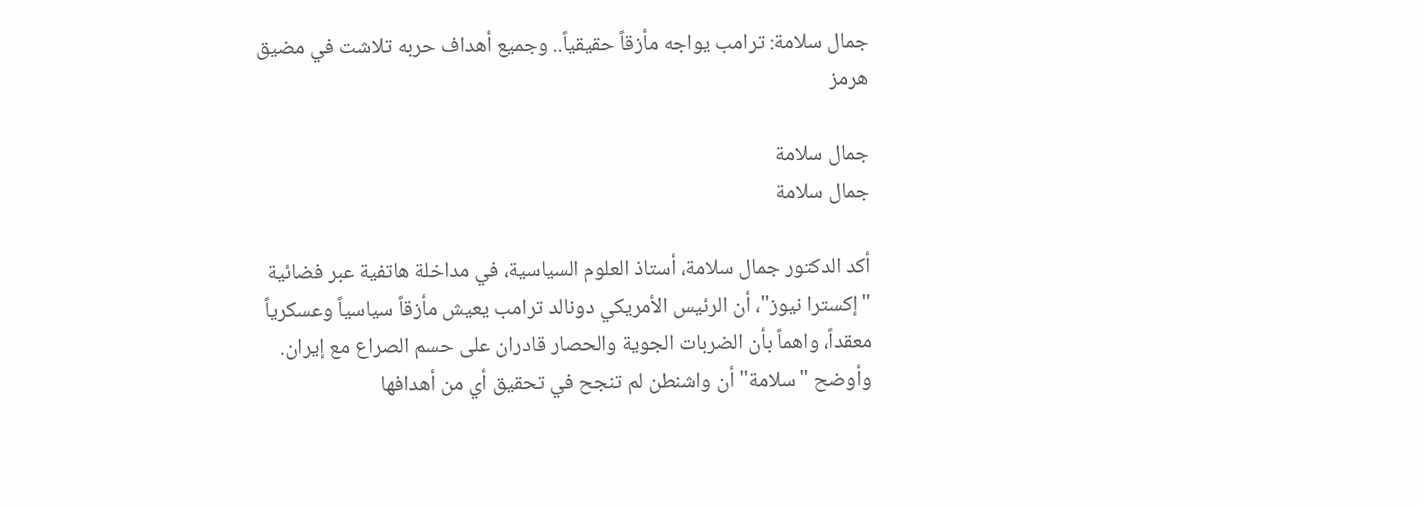جمال سلامة: ترامب يواجه مأزقاً حقيقياً.. وجميع أهداف حربه تلاشت في مضيق هرمز

جمال سلامة
جمال سلامة

أكد الدكتور جمال سلامة، أستاذ العلوم السياسية، في مداخلة هاتفية عبر فضائية "إكسترا نيوز"، أن الرئيس الأمريكي دونالد ترامب يعيش مأزقاً سياسياً وعسكرياً معقداً، واهماً بأن الضربات الجوية والحصار قادران على حسم الصراع مع إيران. وأوضح "سلامة" أن واشنطن لم تنجح في تحقيق أي من أهدافها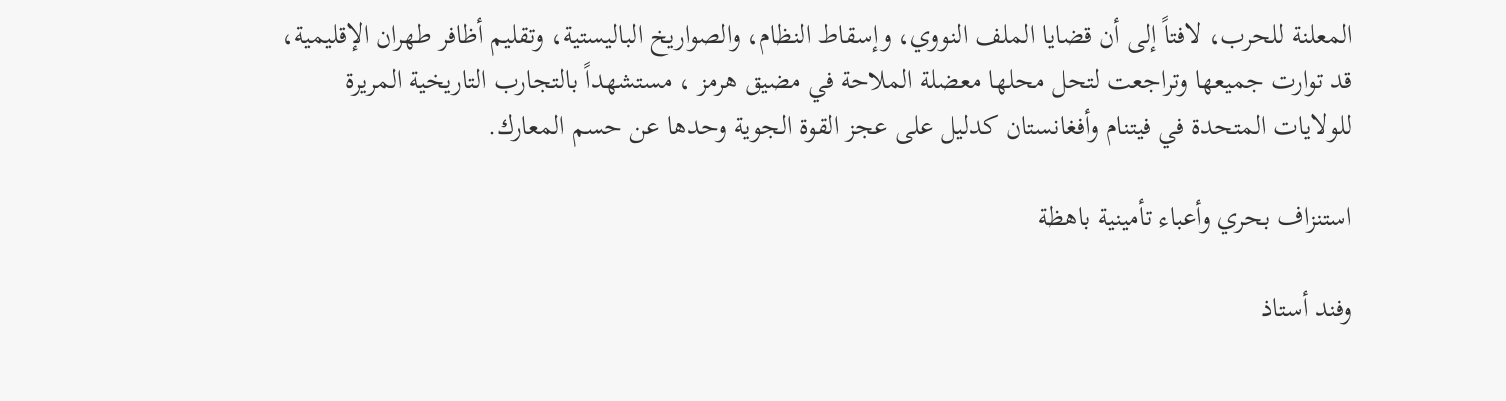المعلنة للحرب، لافتاً إلى أن قضايا الملف النووي، وإسقاط النظام، والصواريخ الباليستية، وتقليم أظافر طهران الإقليمية، قد توارت جميعها وتراجعت لتحل محلها معضلة الملاحة في مضيق هرمز ، مستشهداً بالتجارب التاريخية المريرة للولايات المتحدة في فيتنام وأفغانستان كدليل على عجز القوة الجوية وحدها عن حسم المعارك.

استنزاف بحري وأعباء تأمينية باهظة

وفند أستاذ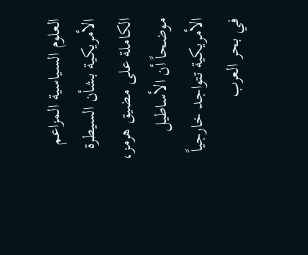العلوم السياسية المزاعم الأمريكية بشأن السيطرة الكاملة على مضيق هرمز، موضحاً أن الأساطيل الأمريكية تتواجد خارجياً في بحر العرب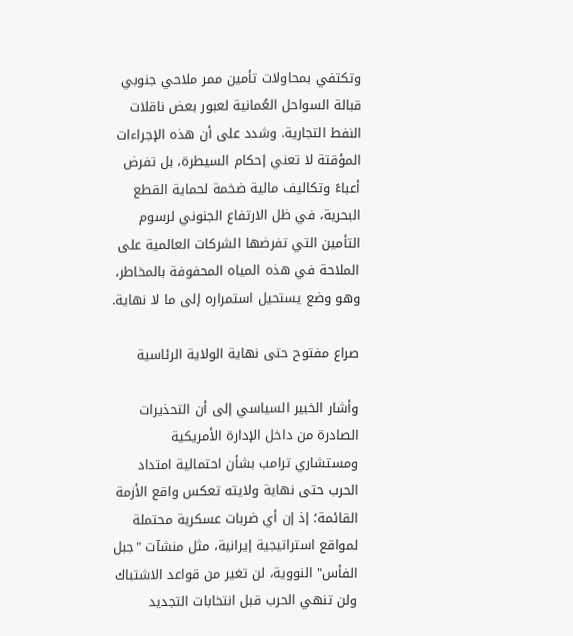وتكتفي بمحاولات تأمين ممر ملاحي جنوبي قبالة السواحل العُمانية لعبور بعض ناقلات النفط التجارية. وشدد على أن هذه الإجراءات المؤقتة لا تعني إحكام السيطرة، بل تفرض أعباءً وتكاليف مالية ضخمة لحماية القطع البحرية، في ظل الارتفاع الجنوني لرسوم التأمين التي تفرضها الشركات العالمية على الملاحة في هذه المياه المحفوفة بالمخاطر، وهو وضع يستحيل استمراره إلى ما لا نهاية.

صراع مفتوح حتى نهاية الولاية الرئاسية

وأشار الخبير السياسي إلى أن التحذيرات الصادرة من داخل الإدارة الأمريكية ومستشاري ترامب بشأن احتمالية امتداد الحرب حتى نهاية ولايته تعكس واقع الأزمة القائمة؛ إذ إن أي ضربات عسكرية محتملة لمواقع استراتيجية إيرانية، مثل منشآت "جبل الفأس" النووية، لن تغير من قواعد الاشتباك ولن تنهي الحرب قبل انتخابات التجديد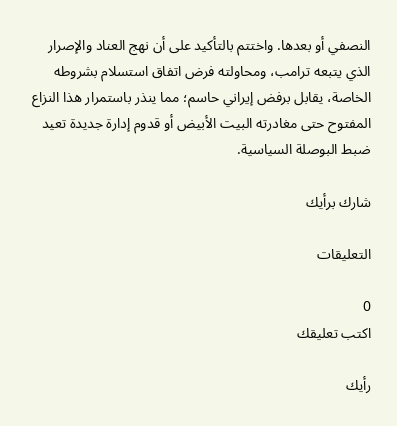النصفي أو بعدها. واختتم بالتأكيد على أن نهج العناد والإصرار الذي يتبعه ترامب، ومحاولته فرض اتفاق استسلام بشروطه الخاصة، يقابل برفض إيراني حاسم؛ مما ينذر باستمرار هذا النزاع المفتوح حتى مغادرته البيت الأبيض أو قدوم إدارة جديدة تعيد ضبط البوصلة السياسية.

شارك برأيك

التعليقات

0
اكتب تعليقك

رأيك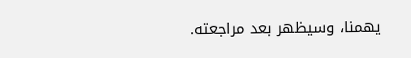يهمنا، وسيظهر بعد مراجعته.